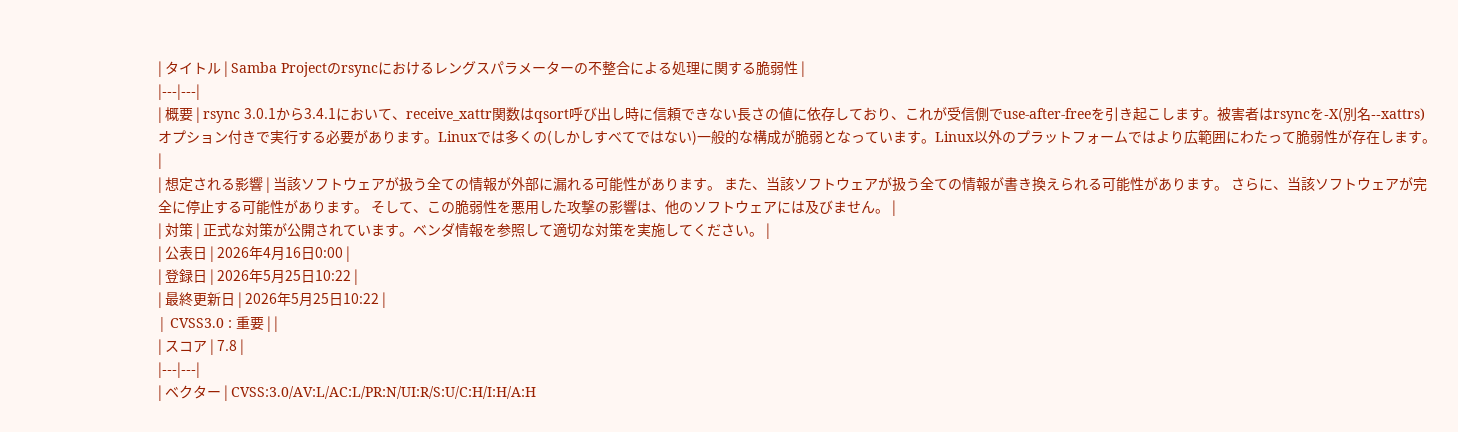| タイトル | Samba Projectのrsyncにおけるレングスパラメーターの不整合による処理に関する脆弱性 |
|---|---|
| 概要 | rsync 3.0.1から3.4.1において、receive_xattr関数はqsort呼び出し時に信頼できない長さの値に依存しており、これが受信側でuse-after-freeを引き起こします。被害者はrsyncを-X(別名--xattrs)オプション付きで実行する必要があります。Linuxでは多くの(しかしすべてではない)一般的な構成が脆弱となっています。Linux以外のプラットフォームではより広範囲にわたって脆弱性が存在します。 |
| 想定される影響 | 当該ソフトウェアが扱う全ての情報が外部に漏れる可能性があります。 また、当該ソフトウェアが扱う全ての情報が書き換えられる可能性があります。 さらに、当該ソフトウェアが完全に停止する可能性があります。 そして、この脆弱性を悪用した攻撃の影響は、他のソフトウェアには及びません。 |
| 対策 | 正式な対策が公開されています。ベンダ情報を参照して適切な対策を実施してください。 |
| 公表日 | 2026年4月16日0:00 |
| 登録日 | 2026年5月25日10:22 |
| 最終更新日 | 2026年5月25日10:22 |
| CVSS3.0 : 重要 | |
| スコア | 7.8 |
|---|---|
| ベクター | CVSS:3.0/AV:L/AC:L/PR:N/UI:R/S:U/C:H/I:H/A:H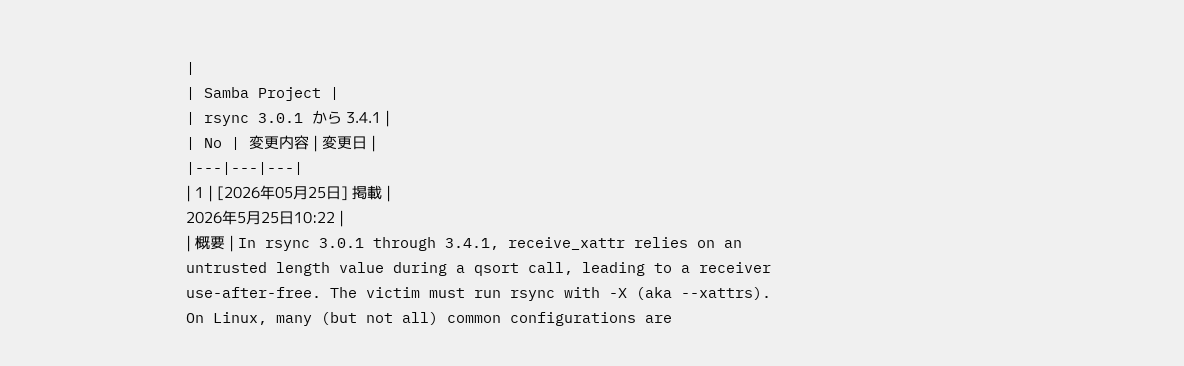|
| Samba Project |
| rsync 3.0.1 から 3.4.1 |
| No | 変更内容 | 変更日 |
|---|---|---|
| 1 | [2026年05月25日] 掲載 |
2026年5月25日10:22 |
| 概要 | In rsync 3.0.1 through 3.4.1, receive_xattr relies on an untrusted length value during a qsort call, leading to a receiver use-after-free. The victim must run rsync with -X (aka --xattrs). On Linux, many (but not all) common configurations are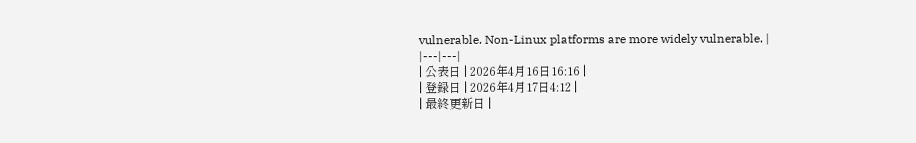vulnerable. Non-Linux platforms are more widely vulnerable. |
|---|---|
| 公表日 | 2026年4月16日16:16 |
| 登録日 | 2026年4月17日4:12 |
| 最終更新日 |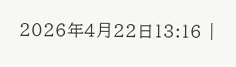2026年4月22日13:16 |